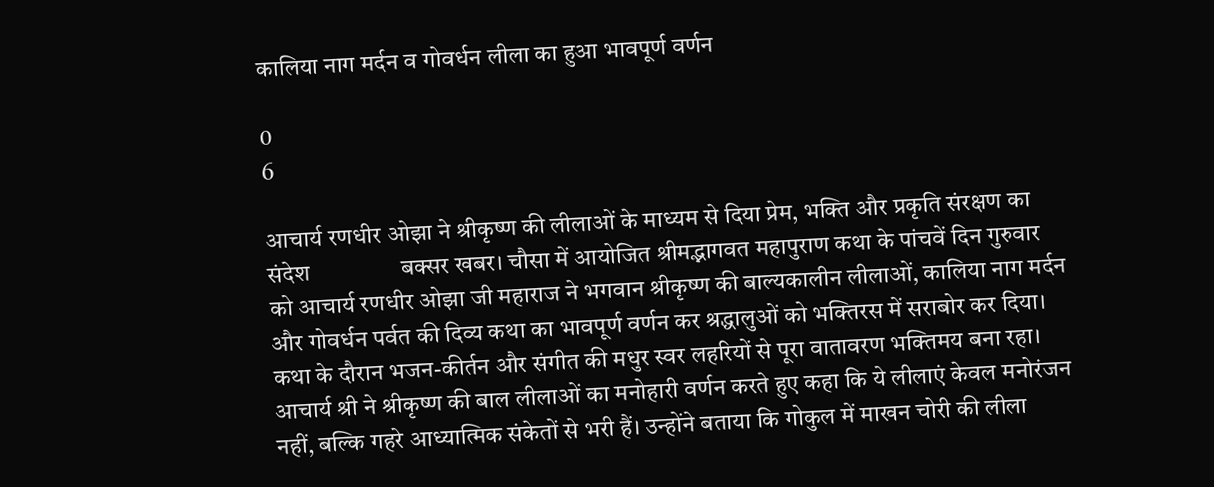कालिया नाग मर्दन व गोवर्धन लीला का हुआ भावपूर्ण वर्णन

0
6

आचार्य रणधीर ओझा ने श्रीकृष्ण की लीलाओं के माध्यम से दिया प्रेम, भक्ति और प्रकृति संरक्षण का संदेश                बक्सर खबर। चौसा में आयोजित श्रीमद्भागवत महापुराण कथा के पांचवें दिन गुरुवार को आचार्य रणधीर ओझा जी महाराज ने भगवान श्रीकृष्ण की बाल्यकालीन लीलाओं, कालिया नाग मर्दन और गोवर्धन पर्वत की दिव्य कथा का भावपूर्ण वर्णन कर श्रद्धालुओं को भक्तिरस में सराबोर कर दिया। कथा के दौरान भजन-कीर्तन और संगीत की मधुर स्वर लहरियों से पूरा वातावरण भक्तिमय बना रहा। आचार्य श्री ने श्रीकृष्ण की बाल लीलाओं का मनोहारी वर्णन करते हुए कहा कि ये लीलाएं केवल मनोरंजन नहीं, बल्कि गहरे आध्यात्मिक संकेतों से भरी हैं। उन्होंने बताया कि गोकुल में माखन चोरी की लीला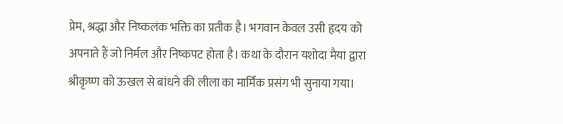प्रेम, श्रद्धा और निष्कलंक भक्ति का प्रतीक है। भगवान केवल उसी हृदय को अपनाते हैं जो निर्मल और निष्कपट होता है। कथा के दौरान यशोदा मैया द्वारा श्रीकृष्ण को ऊखल से बांधने की लीला का मार्मिक प्रसंग भी सुनाया गया।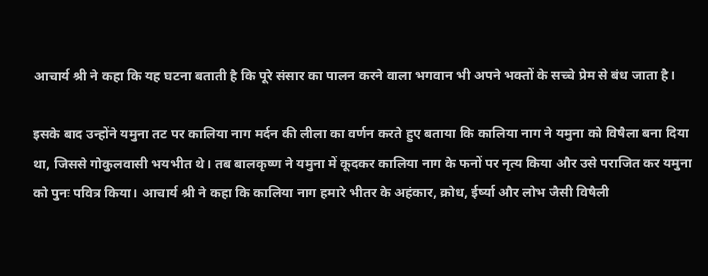आचार्य श्री ने कहा कि यह घटना बताती है कि पूरे संसार का पालन करने वाला भगवान भी अपने भक्तों के सच्चे प्रेम से बंध जाता है।

इसके बाद उन्होंने यमुना तट पर कालिया नाग मर्दन की लीला का वर्णन करते हुए बताया कि कालिया नाग ने यमुना को विषैला बना दिया था, जिससे गोकुलवासी भयभीत थे। तब बालकृष्ण ने यमुना में कूदकर कालिया नाग के फनों पर नृत्य किया और उसे पराजित कर यमुना को पुनः पवित्र किया। आचार्य श्री ने कहा कि कालिया नाग हमारे भीतर के अहंकार, क्रोध, ईर्ष्या और लोभ जैसी विषैली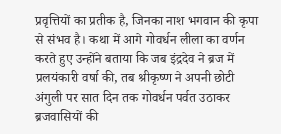प्रवृत्तियों का प्रतीक है, जिनका नाश भगवान की कृपा से संभव है। कथा में आगे गोवर्धन लीला का वर्णन करते हुए उन्होंने बताया कि जब इंद्रदेव ने ब्रज में प्रलयंकारी वर्षा की, तब श्रीकृष्ण ने अपनी छोटी अंगुली पर सात दिन तक गोवर्धन पर्वत उठाकर ब्रजवासियों की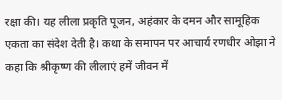रक्षा की। यह लीला प्रकृति पूजन, अहंकार के दमन और सामूहिक एकता का संदेश देती है। कथा के समापन पर आचार्य रणधीर ओझा ने कहा कि श्रीकृष्ण की लीलाएं हमें जीवन में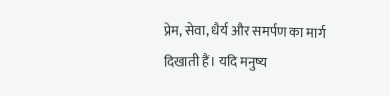प्रेम, सेवा, धैर्य और समर्पण का मार्ग दिखाती हैं। यदि मनुष्य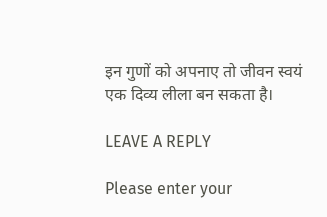इन गुणों को अपनाए तो जीवन स्वयं एक दिव्य लीला बन सकता है।

LEAVE A REPLY

Please enter your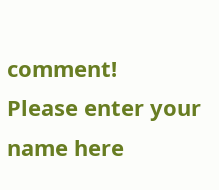comment!
Please enter your name here